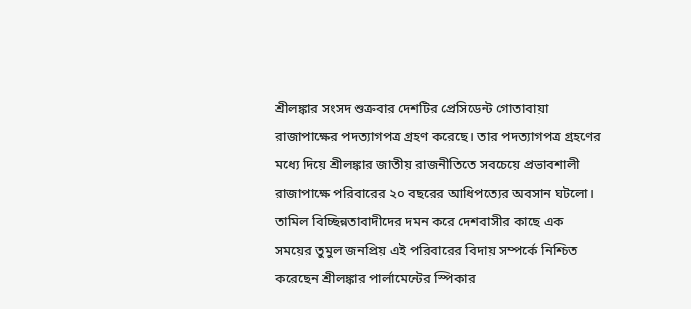শ্রীলঙ্কার সংসদ শুক্রবার দেশটির প্রেসিডেন্ট গোতাবায়া রাজাপাক্ষের পদত্যাগপত্র গ্রহণ করেছে। তার পদত্যাগপত্র গ্রহণের মধ্যে দিয়ে শ্রীলঙ্কার জাতীয় রাজনীতিতে সবচেয়ে প্রভাবশালী রাজাপাক্ষে পরিবারের ২০ বছরের আধিপত্যের অবসান ঘটলো।
তামিল বিচ্ছিন্নতাবাদীদের দমন করে দেশবাসীর কাছে এক সময়ের তুমুল জনপ্রিয় এই পরিবারের বিদায় সম্পর্কে নিশ্চিত করেছেন শ্রীলঙ্কার পার্লামেন্টের স্পিকার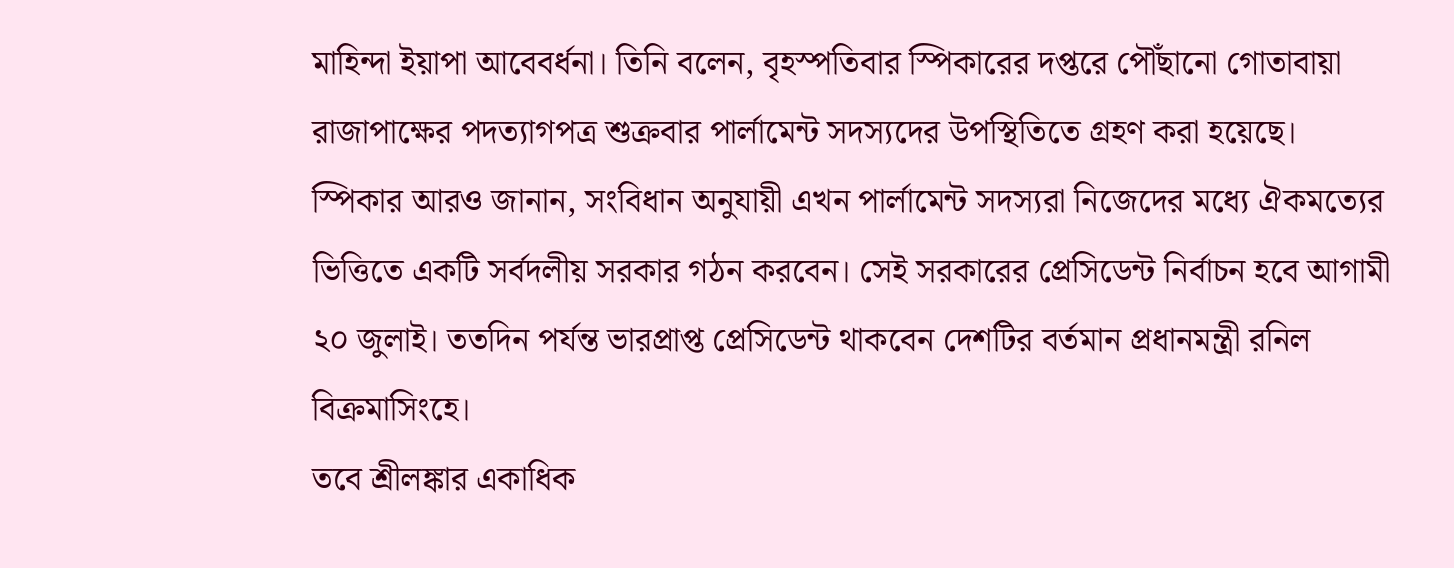মাহিন্দা ইয়াপা আবেবর্ধনা। তিনি বলেন, বৃহস্পতিবার স্পিকারের দপ্তরে পৌঁছানো গোতাবায়া রাজাপাক্ষের পদত্যাগপত্র শুক্রবার পার্লামেন্ট সদস্যদের উপস্থিতিতে গ্রহণ করা হয়েছে।
স্পিকার আরও জানান, সংবিধান অনুযায়ী এখন পার্লামেন্ট সদস্যরা নিজেদের মধ্যে ঐকমত্যের ভিত্তিতে একটি সর্বদলীয় সরকার গঠন করবেন। সেই সরকারের প্রেসিডেন্ট নির্বাচন হবে আগামী ২০ জুলাই। ততদিন পর্যন্ত ভারপ্রাপ্ত প্রেসিডেন্ট থাকবেন দেশটির বর্তমান প্রধানমন্ত্রী রনিল বিক্রমাসিংহে।
তবে শ্রীলঙ্কার একাধিক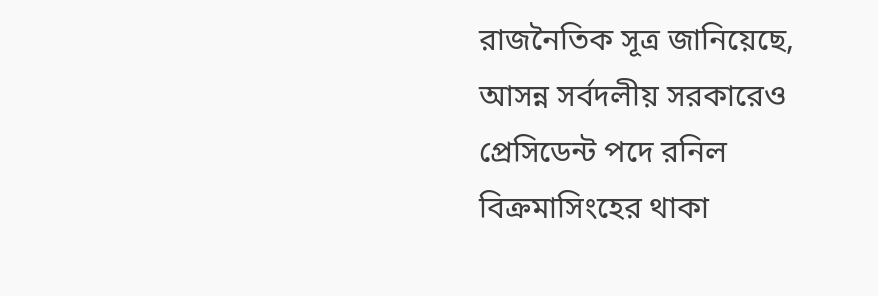রাজনৈতিক সূত্র জানিয়েছে, আসন্ন সর্বদলীয় সরকারেও প্রেসিডেন্ট পদে রনিল বিক্রমাসিংহের থাকা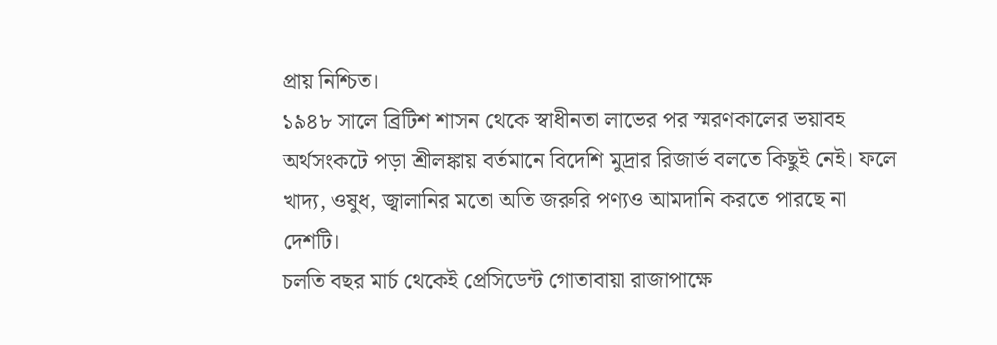প্রায় নিশ্চিত।
১৯৪৮ সালে ব্রিটিশ শাসন থেকে স্বাধীনতা লাভের পর স্মরণকালের ভয়াবহ অর্থসংকটে পড়া শ্রীলঙ্কায় বর্তমানে বিদেশি মুদ্রার রিজার্ভ বলতে কিছুই নেই। ফলে খাদ্য, ওষুধ, জ্বালানির মতো অতি জরুরি পণ্যও আমদানি করতে পারছে না দেশটি।
চলতি বছর মার্চ থেকেই প্রেসিডেন্ট গোতাবায়া রাজাপাক্ষে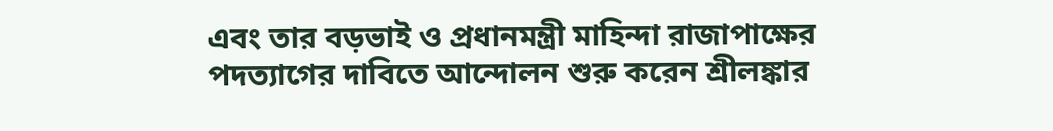এবং তার বড়ভাই ও প্রধানমন্ত্রী মাহিন্দা রাজাপাক্ষের পদত্যাগের দাবিতে আন্দোলন শুরু করেন শ্রীলঙ্কার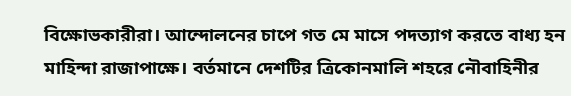বিক্ষোভকারীরা। আন্দোলনের চাপে গত মে মাসে পদত্যাগ করতে বাধ্য হন মাহিন্দা রাজাপাক্ষে। বর্তমানে দেশটির ত্রিকোনমালি শহরে নৌবাহিনীর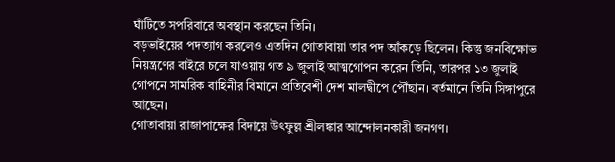ঘাঁটিতে সপরিবারে অবস্থান করছেন তিনি।
বড়ভাইয়ের পদত্যাগ করলেও এতদিন গোতাবায়া তার পদ আঁকড়ে ছিলেন। কিন্তু জনবিক্ষোভ নিয়ন্ত্রণের বাইরে চলে যাওয়ায় গত ৯ জুলাই আত্মগোপন করেন তিনি, তারপর ১৩ জুলাই গোপনে সামরিক বাহিনীর বিমানে প্রতিবেশী দেশ মালদ্বীপে পৌঁছান। বর্তমানে তিনি সিঙ্গাপুরে আছেন।
গোতাবায়া রাজাপাক্ষের বিদায়ে উৎফুল্ল শ্রীলঙ্কার আন্দোলনকারী জনগণ।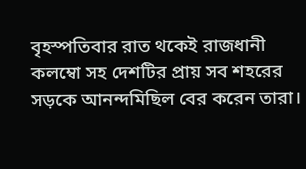বৃহস্পতিবার রাত থকেই রাজধানী কলম্বো সহ দেশটির প্রায় সব শহরের সড়কে আনন্দমিছিল বের করেন তারা।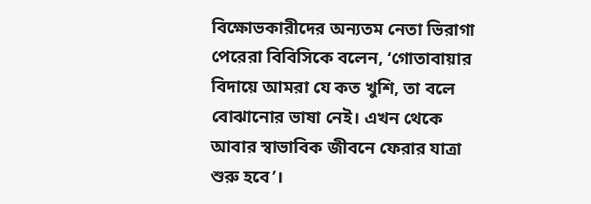বিক্ষোভকারীদের অন্যতম নেতা ভিরাগা পেরেরা বিবিসিকে বলেন, ‘গোতাবায়ার বিদায়ে আমরা যে কত খুশি, তা বলে বোঝানোর ভাষা নেই। এখন থেকে আবার স্বাভাবিক জীবনে ফেরার যাত্রা শুরু হবে’।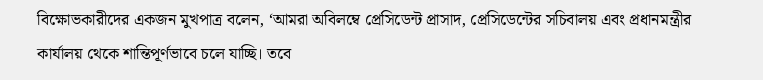বিক্ষোভকারীদের একজন মুখপাত্র বলেন, ‘আমরা অবিলম্বে প্রেসিডেন্ট প্রাসাদ, প্রেসিডেন্টের সচিবালয় এবং প্রধানমন্ত্রীর কার্যালয় থেকে শান্তিপূর্ণভাবে চলে যাচ্ছি। তবে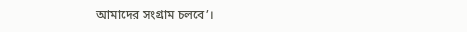আমাদের সংগ্রাম চলবে’।